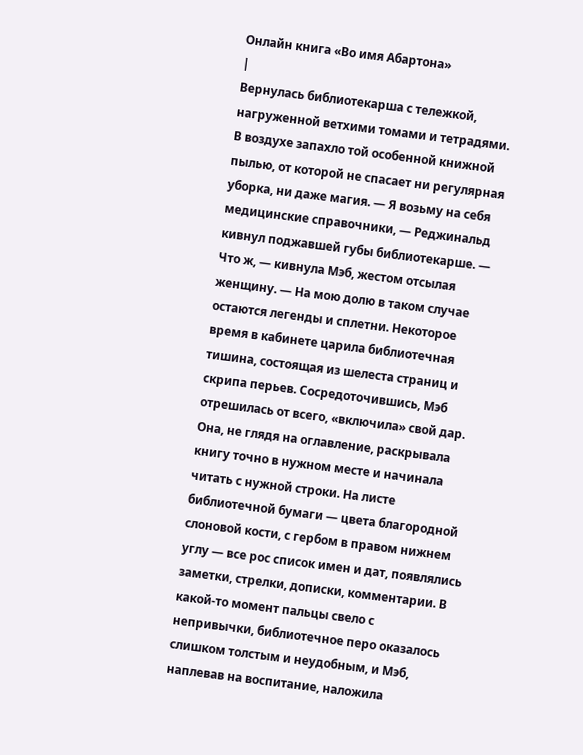Онлайн книга «Во имя Абартона»
|
Вернулась библиотекарша с тележкой, нагруженной ветхими томами и тетрадями. В воздухе запахло той особенной книжной пылью, от которой не спасает ни регулярная уборка, ни даже магия. — Я возьму на себя медицинские справочники, — Реджинальд кивнул поджавшей губы библиотекарше. — Что ж, — кивнула Мэб, жестом отсылая женщину. — На мою долю в таком случае остаются легенды и сплетни. Некоторое время в кабинете царила библиотечная тишина, состоящая из шелеста страниц и скрипа перьев. Сосредоточившись, Мэб отрешилась от всего, «включила» свой дар. Она, не глядя на оглавление, раскрывала книгу точно в нужном месте и начинала читать с нужной строки. На листе библиотечной бумаги — цвета благородной слоновой кости, с гербом в правом нижнем углу — все рос список имен и дат, появлялись заметки, стрелки, дописки, комментарии. В какой-то момент пальцы свело с непривычки, библиотечное перо оказалось слишком толстым и неудобным, и Мэб, наплевав на воспитание, наложила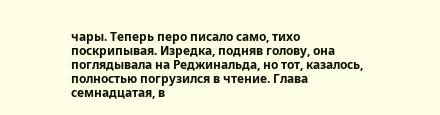чары. Теперь перо писало само, тихо поскрипывая. Изредка, подняв голову, она поглядывала на Реджинальда, но тот, казалось, полностью погрузился в чтение. Глава семнадцатая, в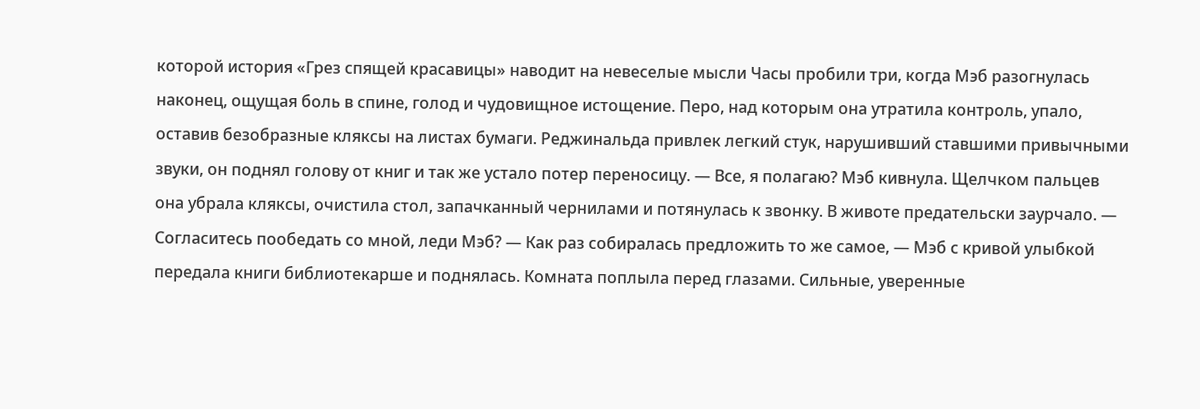которой история «Грез спящей красавицы» наводит на невеселые мысли Часы пробили три, когда Мэб разогнулась наконец, ощущая боль в спине, голод и чудовищное истощение. Перо, над которым она утратила контроль, упало, оставив безобразные кляксы на листах бумаги. Реджинальда привлек легкий стук, нарушивший ставшими привычными звуки, он поднял голову от книг и так же устало потер переносицу. — Все, я полагаю? Мэб кивнула. Щелчком пальцев она убрала кляксы, очистила стол, запачканный чернилами и потянулась к звонку. В животе предательски заурчало. — Согласитесь пообедать со мной, леди Мэб? — Как раз собиралась предложить то же самое, — Мэб с кривой улыбкой передала книги библиотекарше и поднялась. Комната поплыла перед глазами. Сильные, уверенные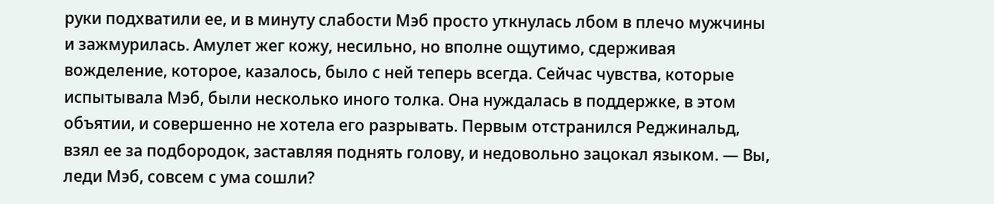руки подхватили ее, и в минуту слабости Мэб просто уткнулась лбом в плечо мужчины и зажмурилась. Амулет жег кожу, несильно, но вполне ощутимо, сдерживая вожделение, которое, казалось, было с ней теперь всегда. Сейчас чувства, которые испытывала Мэб, были несколько иного толка. Она нуждалась в поддержке, в этом объятии, и совершенно не хотела его разрывать. Первым отстранился Реджинальд, взял ее за подбородок, заставляя поднять голову, и недовольно зацокал языком. — Вы, леди Мэб, совсем с ума сошли?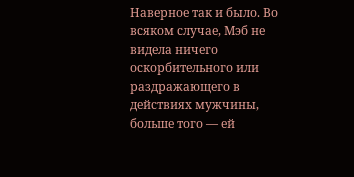Наверное так и было. Во всяком случае, Мэб не видела ничего оскорбительного или раздражающего в действиях мужчины, больше того — ей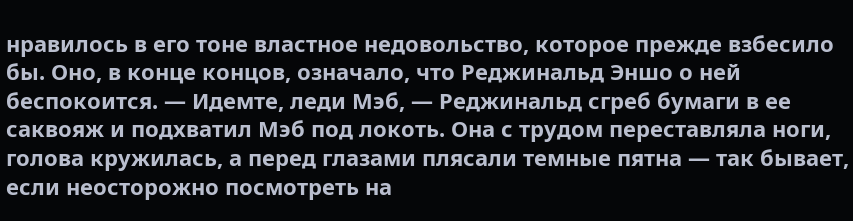нравилось в его тоне властное недовольство, которое прежде взбесило бы. Оно, в конце концов, означало, что Реджинальд Эншо о ней беспокоится. — Идемте, леди Мэб, — Реджинальд сгреб бумаги в ее саквояж и подхватил Мэб под локоть. Она с трудом переставляла ноги, голова кружилась, а перед глазами плясали темные пятна — так бывает, если неосторожно посмотреть на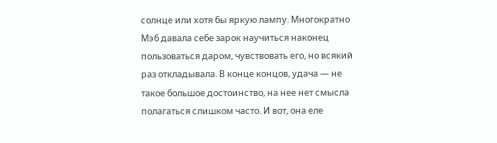солнце или хотя бы яркую лампу. Многократно Мэб давала себе зарок научиться наконец пользоваться даром, чувствовать его, но всякий раз откладывала. В конце концов, удача — не такое большое достоинство, на нее нет смысла полагаться слишком часто. И вот, она еле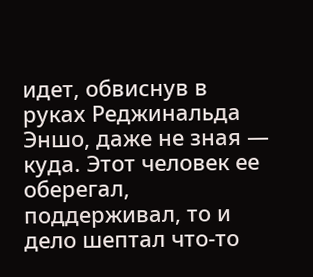идет, обвиснув в руках Реджинальда Эншо, даже не зная — куда. Этот человек ее оберегал, поддерживал, то и дело шептал что-то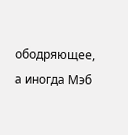ободряющее, а иногда Мэб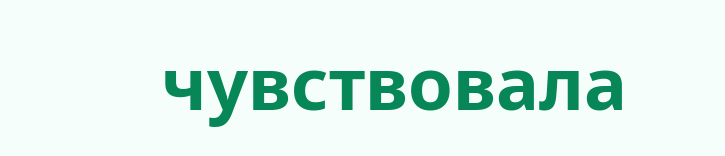чувствовала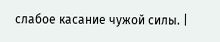слабое касание чужой силы. |